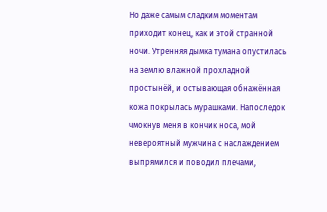Но даже самым сладким моментам приходит конец, как и этой странной ночи. Утренняя дымка тумана опустилась на землю влажной прохладной простынёй, и остывающая обнажённая кожа покрылась мурашками. Напоследок чмокнув меня в кончик носа, мой невероятный мужчина с наслаждением выпрямился и поводил плечами,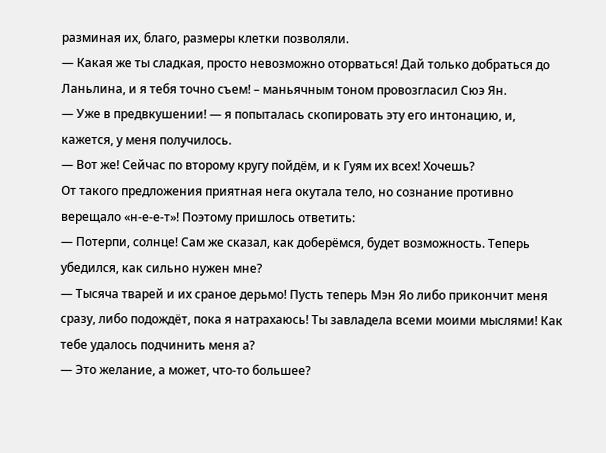разминая их, благо, размеры клетки позволяли.
— Какая же ты сладкая, просто невозможно оторваться! Дай только добраться до Ланьлина, и я тебя точно съем! – маньячным тоном провозгласил Сюэ Ян.
— Уже в предвкушении! — я попыталась скопировать эту его интонацию, и, кажется, у меня получилось.
— Вот же! Сейчас по второму кругу пойдём, и к Гуям их всех! Хочешь?
От такого предложения приятная нега окутала тело, но сознание противно верещало «н-е-е-т»! Поэтому пришлось ответить:
— Потерпи, солнце! Сам же сказал, как доберёмся, будет возможность. Теперь убедился, как сильно нужен мне?
— Тысяча тварей и их сраное дерьмо! Пусть теперь Мэн Яо либо прикончит меня сразу, либо подождёт, пока я натрахаюсь! Ты завладела всеми моими мыслями! Как тебе удалось подчинить меня а?
— Это желание, а может, что-то большее?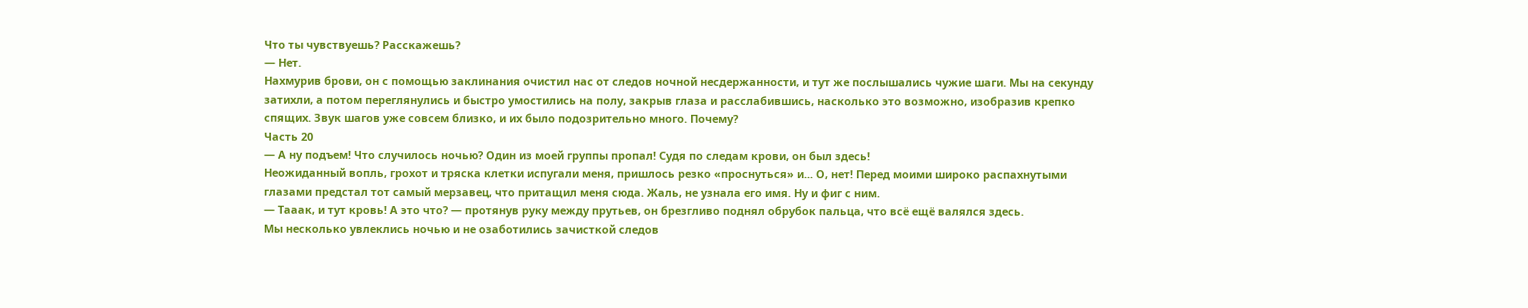Что ты чувствуешь? Расскажешь?
— Нет.
Нахмурив брови, он с помощью заклинания очистил нас от следов ночной несдержанности, и тут же послышались чужие шаги. Мы на секунду затихли, а потом переглянулись и быстро умостились на полу, закрыв глаза и расслабившись, насколько это возможно, изобразив крепко спящих. Звук шагов уже совсем близко, и их было подозрительно много. Почему?
Часть 20
— А ну подъем! Что случилось ночью? Один из моей группы пропал! Судя по следам крови, он был здесь!
Неожиданный вопль, грохот и тряска клетки испугали меня, пришлось резко «проснуться» и... О, нет! Перед моими широко распахнутыми глазами предстал тот самый мерзавец, что притащил меня сюда. Жаль, не узнала его имя. Ну и фиг с ним.
— Тааак, и тут кровь! А это что? — протянув руку между прутьев, он брезгливо поднял обрубок пальца, что всё ещё валялся здесь.
Мы несколько увлеклись ночью и не озаботились зачисткой следов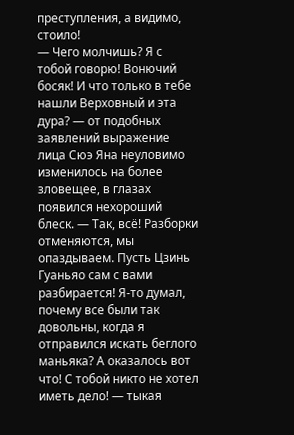преступления, а видимо, стоило!
— Чего молчишь? Я с тобой говорю! Вонючий босяк! И что только в тебе нашли Верховный и эта дура? — от подобных заявлений выражение лица Сюэ Яна неуловимо изменилось на более зловещее, в глазах появился нехороший блеск. — Так, всё! Разборки отменяются, мы опаздываем. Пусть Цзинь Гуаньяо сам с вами разбирается! Я-то думал, почему все были так довольны, когда я отправился искать беглого маньяка? А оказалось вот что! С тобой никто не хотел иметь дело! — тыкая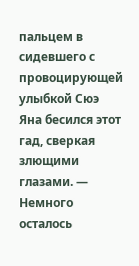пальцем в сидевшего с провоцирующей улыбкой Сюэ Яна бесился этот гад, сверкая злющими глазами. — Немного осталось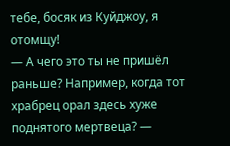тебе, босяк из Куйджоу, я отомщу!
— А чего это ты не пришёл раньше? Например, когда тот храбрец орал здесь хуже поднятого мертвеца? —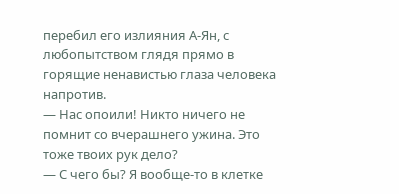перебил его излияния А-Ян, с любопытством глядя прямо в горящие ненавистью глаза человека напротив.
— Нас опоили! Никто ничего не помнит со вчерашнего ужина. Это тоже твоих рук дело?
— С чего бы? Я вообще-то в клетке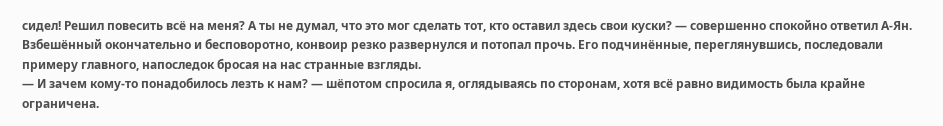сидел! Решил повесить всё на меня? А ты не думал, что это мог сделать тот, кто оставил здесь свои куски? — совершенно спокойно ответил А-Ян.
Взбешённый окончательно и бесповоротно, конвоир резко развернулся и потопал прочь. Его подчинённые, переглянувшись, последовали примеру главного, напоследок бросая на нас странные взгляды.
— И зачем кому-то понадобилось лезть к нам? — шёпотом спросила я, оглядываясь по сторонам, хотя всё равно видимость была крайне ограничена.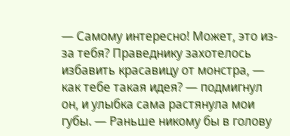— Самому интересно! Может, это из-за тебя? Праведнику захотелось избавить красавицу от монстра, — как тебе такая идея? — подмигнул он, и улыбка сама растянула мои губы. — Раньше никому бы в голову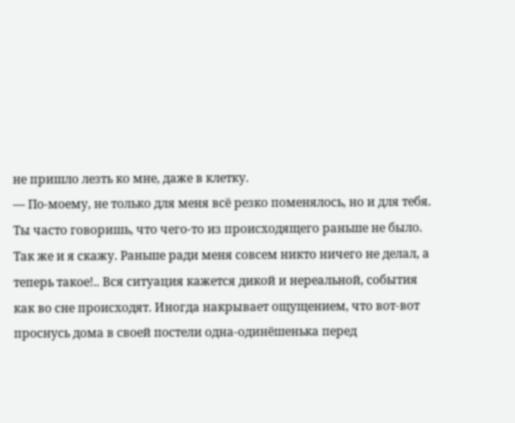не пришло лезть ко мне, даже в клетку.
— По-моему, не только для меня всё резко поменялось, но и для тебя. Ты часто говоришь, что чего-то из происходящего раньше не было. Так же и я скажу. Раньше ради меня совсем никто ничего не делал, а теперь такое!.. Вся ситуация кажется дикой и нереальной, события как во сне происходят. Иногда накрывает ощущением, что вот-вот проснусь дома в своей постели одна-одинёшенька перед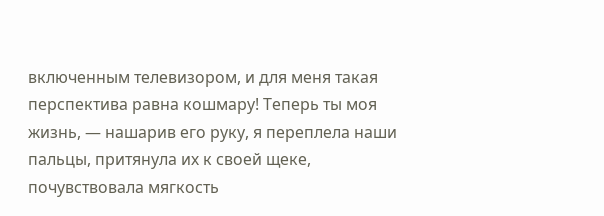включенным телевизором, и для меня такая перспектива равна кошмару! Теперь ты моя жизнь, — нашарив его руку, я переплела наши пальцы, притянула их к своей щеке, почувствовала мягкость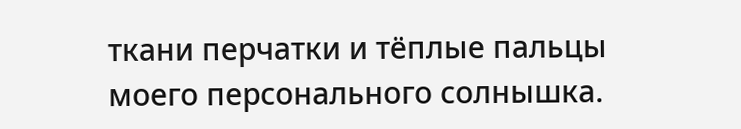ткани перчатки и тёплые пальцы моего персонального солнышка.